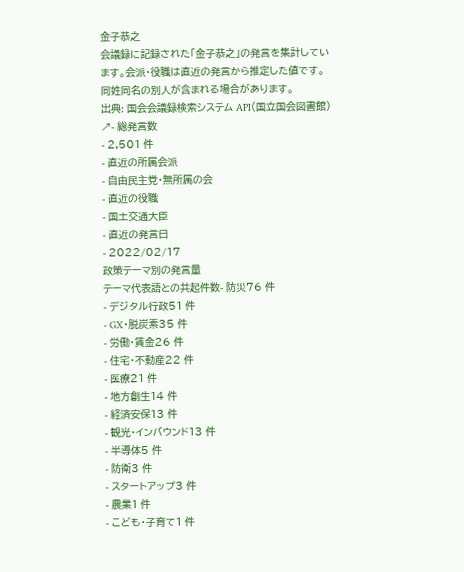金子恭之
会議録に記録された「金子恭之」の発言を集計しています。会派・役職は直近の発言から推定した値です。同姓同名の別人が含まれる場合があります。
出典: 国会会議録検索システム API(国立国会図書館) ↗- 総発言数
- 2,501 件
- 直近の所属会派
- 自由民主党・無所属の会
- 直近の役職
- 国土交通大臣
- 直近の発言日
- 2022/02/17
政策テーマ別の発言量
テーマ代表語との共起件数- 防災76 件
- デジタル行政51 件
- GX・脱炭素35 件
- 労働・賃金26 件
- 住宅・不動産22 件
- 医療21 件
- 地方創生14 件
- 経済安保13 件
- 観光・インバウンド13 件
- 半導体5 件
- 防衛3 件
- スタートアップ3 件
- 農業1 件
- こども・子育て1 件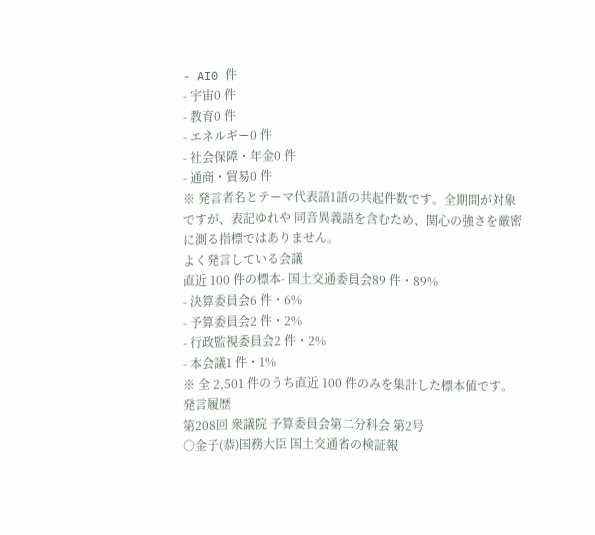- AI0 件
- 宇宙0 件
- 教育0 件
- エネルギー0 件
- 社会保障・年金0 件
- 通商・貿易0 件
※ 発言者名とテーマ代表語1語の共起件数です。全期間が対象ですが、表記ゆれや 同音異義語を含むため、関心の強さを厳密に測る指標ではありません。
よく発言している会議
直近 100 件の標本- 国土交通委員会89 件・89%
- 決算委員会6 件・6%
- 予算委員会2 件・2%
- 行政監視委員会2 件・2%
- 本会議1 件・1%
※ 全 2,501 件のうち直近 100 件のみを集計した標本値です。
発言履歴
第208回 衆議院 予算委員会第二分科会 第2号
○金子(恭)国務大臣 国土交通省の検証報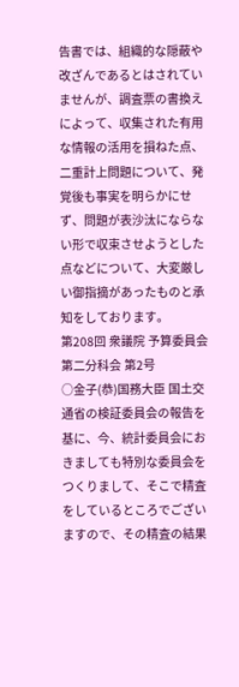告書では、組織的な隠蔽や改ざんであるとはされていませんが、調査票の書換えによって、収集された有用な情報の活用を損ねた点、二重計上問題について、発覚後も事実を明らかにせず、問題が表沙汰にならない形で収束させようとした点などについて、大変厳しい御指摘があったものと承知をしております。
第208回 衆議院 予算委員会第二分科会 第2号
○金子(恭)国務大臣 国土交通省の検証委員会の報告を基に、今、統計委員会におきましても特別な委員会をつくりまして、そこで精査をしているところでございますので、その精査の結果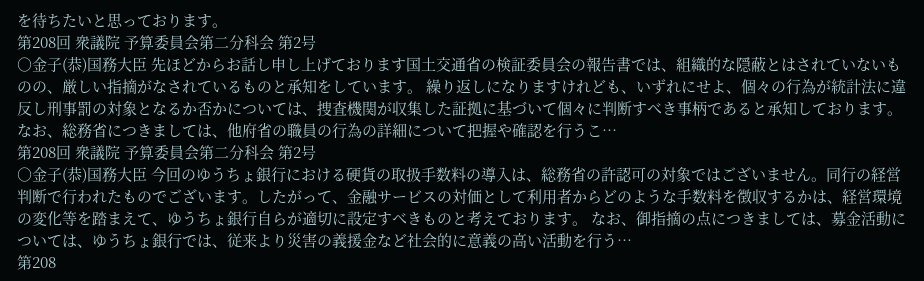を待ちたいと思っております。
第208回 衆議院 予算委員会第二分科会 第2号
○金子(恭)国務大臣 先ほどからお話し申し上げております国土交通省の検証委員会の報告書では、組織的な隠蔽とはされていないものの、厳しい指摘がなされているものと承知をしています。 繰り返しになりますけれども、いずれにせよ、個々の行為が統計法に違反し刑事罰の対象となるか否かについては、捜査機関が収集した証拠に基づいて個々に判断すべき事柄であると承知しております。 なお、総務省につきましては、他府省の職員の行為の詳細について把握や確認を行うこ…
第208回 衆議院 予算委員会第二分科会 第2号
○金子(恭)国務大臣 今回のゆうちょ銀行における硬貨の取扱手数料の導入は、総務省の許認可の対象ではございません。同行の経営判断で行われたものでございます。したがって、金融サービスの対価として利用者からどのような手数料を徴収するかは、経営環境の変化等を踏まえて、ゆうちょ銀行自らが適切に設定すべきものと考えております。 なお、御指摘の点につきましては、募金活動については、ゆうちょ銀行では、従来より災害の義援金など社会的に意義の高い活動を行う…
第208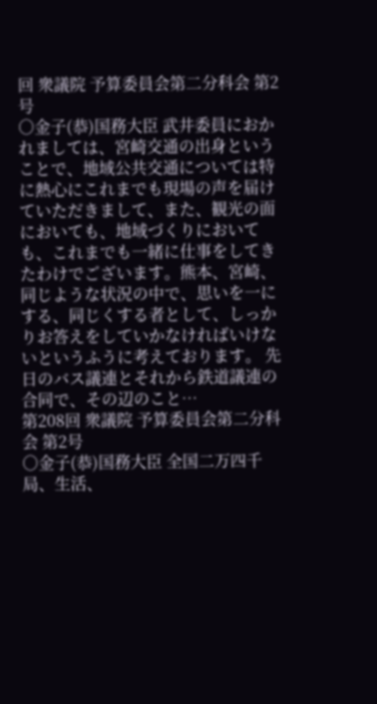回 衆議院 予算委員会第二分科会 第2号
○金子(恭)国務大臣 武井委員におかれましては、宮崎交通の出身ということで、地域公共交通については特に熱心にこれまでも現場の声を届けていただきまして、また、観光の面においても、地域づくりにおいても、これまでも一緒に仕事をしてきたわけでございます。熊本、宮崎、同じような状況の中で、思いを一にする、同じくする者として、しっかりお答えをしていかなければいけないというふうに考えております。 先日のバス議連とそれから鉄道議連の合同で、その辺のこと…
第208回 衆議院 予算委員会第二分科会 第2号
○金子(恭)国務大臣 全国二万四千局、生活、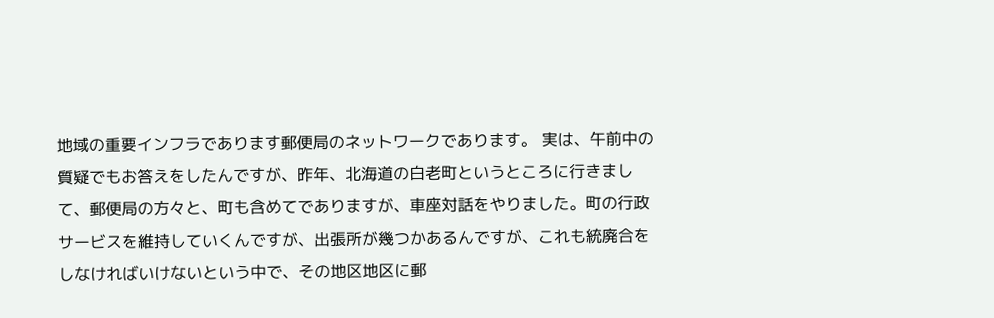地域の重要インフラであります郵便局のネットワークであります。 実は、午前中の質疑でもお答えをしたんですが、昨年、北海道の白老町というところに行きまして、郵便局の方々と、町も含めてでありますが、車座対話をやりました。町の行政サービスを維持していくんですが、出張所が幾つかあるんですが、これも統廃合をしなければいけないという中で、その地区地区に郵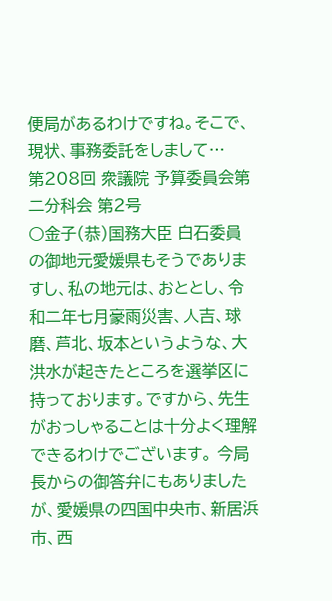便局があるわけですね。そこで、現状、事務委託をしまして…
第208回 衆議院 予算委員会第二分科会 第2号
○金子(恭)国務大臣 白石委員の御地元愛媛県もそうでありますし、私の地元は、おととし、令和二年七月豪雨災害、人吉、球磨、芦北、坂本というような、大洪水が起きたところを選挙区に持っております。ですから、先生がおっしゃることは十分よく理解できるわけでございます。 今局長からの御答弁にもありましたが、愛媛県の四国中央市、新居浜市、西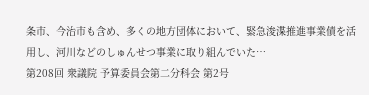条市、今治市も含め、多くの地方団体において、緊急浚渫推進事業債を活用し、河川などのしゅんせつ事業に取り組んでいた…
第208回 衆議院 予算委員会第二分科会 第2号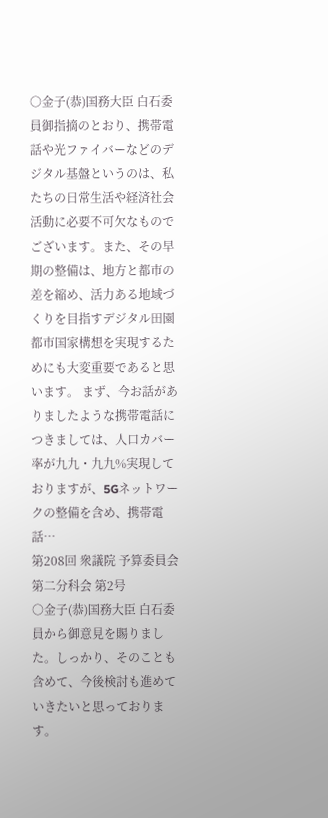○金子(恭)国務大臣 白石委員御指摘のとおり、携帯電話や光ファイバーなどのデジタル基盤というのは、私たちの日常生活や経済社会活動に必要不可欠なものでございます。また、その早期の整備は、地方と都市の差を縮め、活力ある地域づくりを目指すデジタル田園都市国家構想を実現するためにも大変重要であると思います。 まず、今お話がありましたような携帯電話につきましては、人口カバー率が九九・九九%実現しておりますが、5Gネットワークの整備を含め、携帯電話…
第208回 衆議院 予算委員会第二分科会 第2号
○金子(恭)国務大臣 白石委員から御意見を賜りました。しっかり、そのことも含めて、今後検討も進めていきたいと思っております。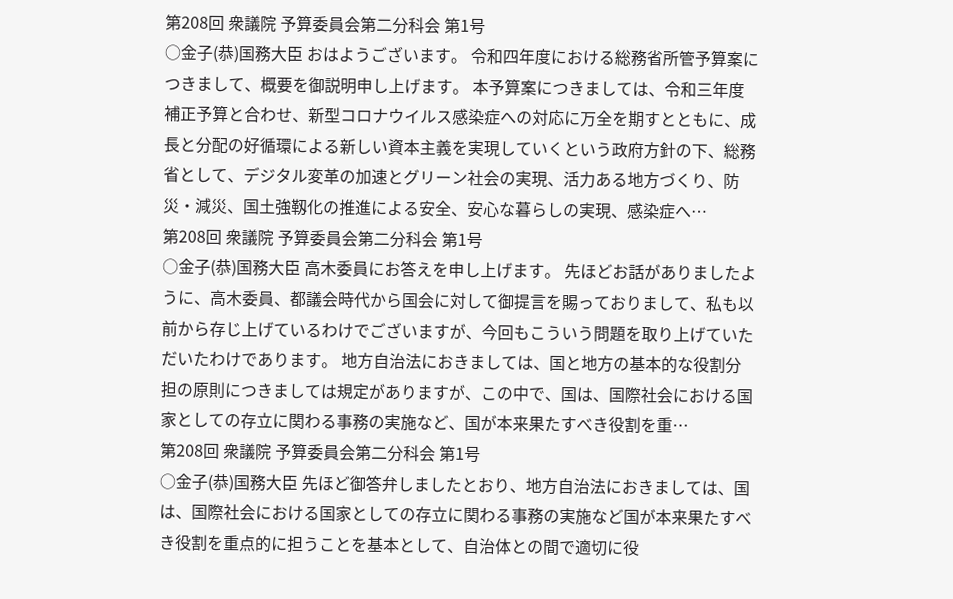第208回 衆議院 予算委員会第二分科会 第1号
○金子(恭)国務大臣 おはようございます。 令和四年度における総務省所管予算案につきまして、概要を御説明申し上げます。 本予算案につきましては、令和三年度補正予算と合わせ、新型コロナウイルス感染症への対応に万全を期すとともに、成長と分配の好循環による新しい資本主義を実現していくという政府方針の下、総務省として、デジタル変革の加速とグリーン社会の実現、活力ある地方づくり、防災・減災、国土強靱化の推進による安全、安心な暮らしの実現、感染症へ…
第208回 衆議院 予算委員会第二分科会 第1号
○金子(恭)国務大臣 高木委員にお答えを申し上げます。 先ほどお話がありましたように、高木委員、都議会時代から国会に対して御提言を賜っておりまして、私も以前から存じ上げているわけでございますが、今回もこういう問題を取り上げていただいたわけであります。 地方自治法におきましては、国と地方の基本的な役割分担の原則につきましては規定がありますが、この中で、国は、国際社会における国家としての存立に関わる事務の実施など、国が本来果たすべき役割を重…
第208回 衆議院 予算委員会第二分科会 第1号
○金子(恭)国務大臣 先ほど御答弁しましたとおり、地方自治法におきましては、国は、国際社会における国家としての存立に関わる事務の実施など国が本来果たすべき役割を重点的に担うことを基本として、自治体との間で適切に役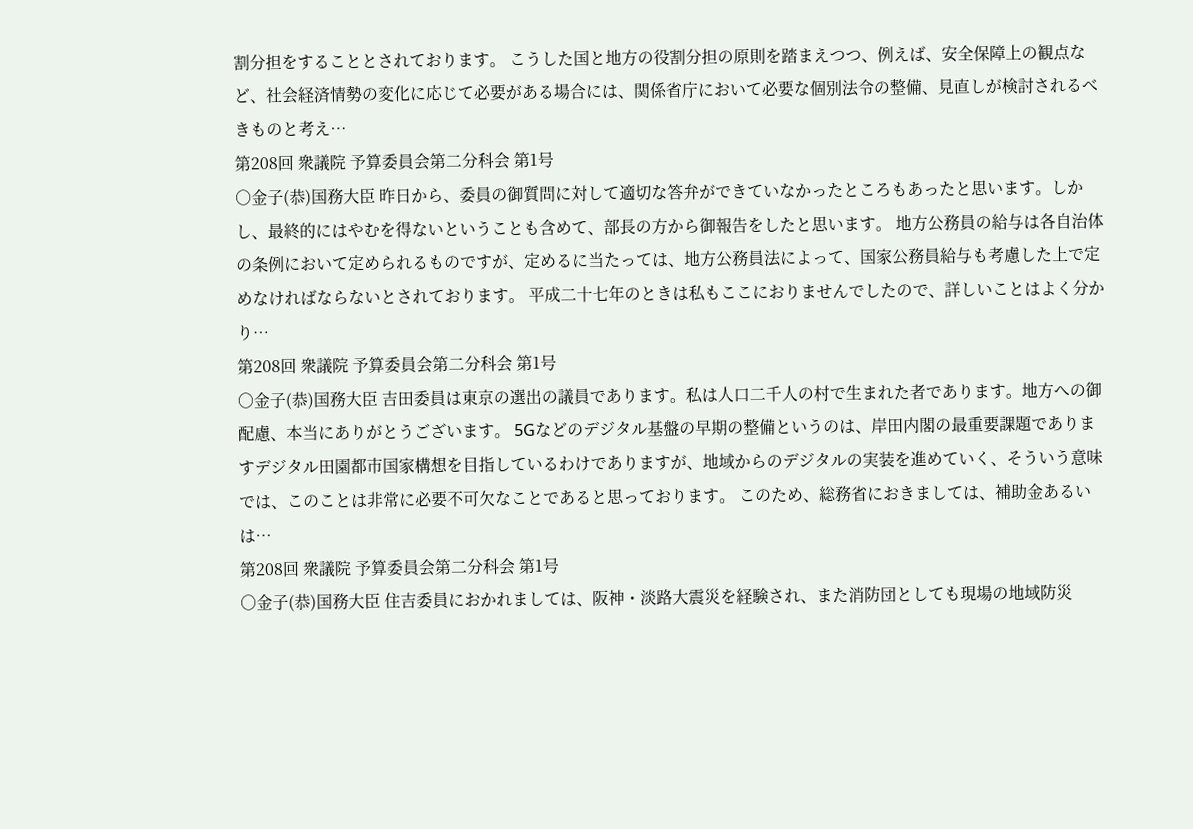割分担をすることとされております。 こうした国と地方の役割分担の原則を踏まえつつ、例えば、安全保障上の観点など、社会経済情勢の変化に応じて必要がある場合には、関係省庁において必要な個別法令の整備、見直しが検討されるべきものと考え…
第208回 衆議院 予算委員会第二分科会 第1号
○金子(恭)国務大臣 昨日から、委員の御質問に対して適切な答弁ができていなかったところもあったと思います。しかし、最終的にはやむを得ないということも含めて、部長の方から御報告をしたと思います。 地方公務員の給与は各自治体の条例において定められるものですが、定めるに当たっては、地方公務員法によって、国家公務員給与も考慮した上で定めなければならないとされております。 平成二十七年のときは私もここにおりませんでしたので、詳しいことはよく分かり…
第208回 衆議院 予算委員会第二分科会 第1号
○金子(恭)国務大臣 吉田委員は東京の選出の議員であります。私は人口二千人の村で生まれた者であります。地方への御配慮、本当にありがとうございます。 5Gなどのデジタル基盤の早期の整備というのは、岸田内閣の最重要課題でありますデジタル田園都市国家構想を目指しているわけでありますが、地域からのデジタルの実装を進めていく、そういう意味では、このことは非常に必要不可欠なことであると思っております。 このため、総務省におきましては、補助金あるいは…
第208回 衆議院 予算委員会第二分科会 第1号
○金子(恭)国務大臣 住吉委員におかれましては、阪神・淡路大震災を経験され、また消防団としても現場の地域防災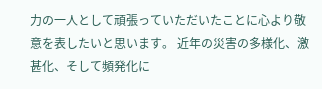力の一人として頑張っていただいたことに心より敬意を表したいと思います。 近年の災害の多様化、激甚化、そして頻発化に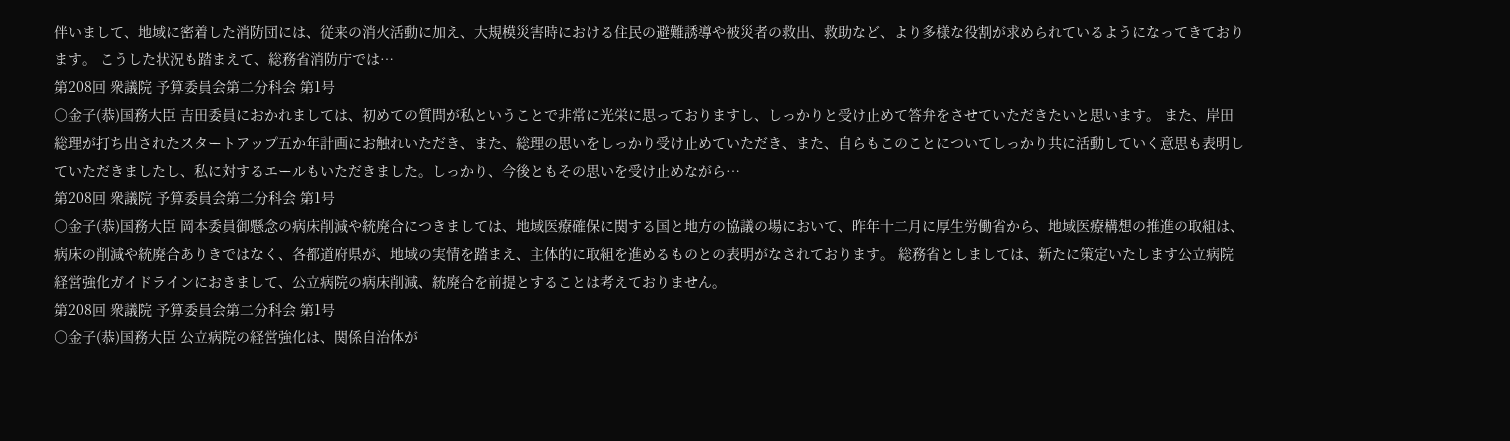伴いまして、地域に密着した消防団には、従来の消火活動に加え、大規模災害時における住民の避難誘導や被災者の救出、救助など、より多様な役割が求められているようになってきております。 こうした状況も踏まえて、総務省消防庁では…
第208回 衆議院 予算委員会第二分科会 第1号
○金子(恭)国務大臣 吉田委員におかれましては、初めての質問が私ということで非常に光栄に思っておりますし、しっかりと受け止めて答弁をさせていただきたいと思います。 また、岸田総理が打ち出されたスタートアップ五か年計画にお触れいただき、また、総理の思いをしっかり受け止めていただき、また、自らもこのことについてしっかり共に活動していく意思も表明していただきましたし、私に対するエールもいただきました。しっかり、今後ともその思いを受け止めながら…
第208回 衆議院 予算委員会第二分科会 第1号
○金子(恭)国務大臣 岡本委員御懸念の病床削減や統廃合につきましては、地域医療確保に関する国と地方の協議の場において、昨年十二月に厚生労働省から、地域医療構想の推進の取組は、病床の削減や統廃合ありきではなく、各都道府県が、地域の実情を踏まえ、主体的に取組を進めるものとの表明がなされております。 総務省としましては、新たに策定いたします公立病院経営強化ガイドラインにおきまして、公立病院の病床削減、統廃合を前提とすることは考えておりません。
第208回 衆議院 予算委員会第二分科会 第1号
○金子(恭)国務大臣 公立病院の経営強化は、関係自治体が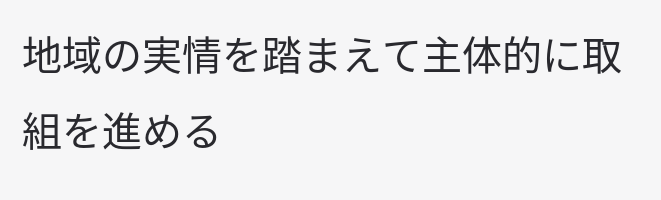地域の実情を踏まえて主体的に取組を進める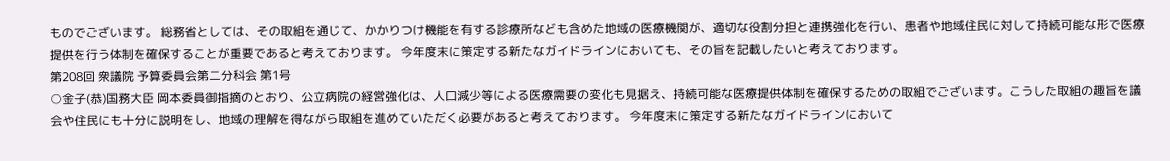ものでございます。 総務省としては、その取組を通じて、かかりつけ機能を有する診療所なども含めた地域の医療機関が、適切な役割分担と連携強化を行い、患者や地域住民に対して持続可能な形で医療提供を行う体制を確保することが重要であると考えております。 今年度末に策定する新たなガイドラインにおいても、その旨を記載したいと考えております。
第208回 衆議院 予算委員会第二分科会 第1号
○金子(恭)国務大臣 岡本委員御指摘のとおり、公立病院の経営強化は、人口減少等による医療需要の変化も見据え、持続可能な医療提供体制を確保するための取組でございます。こうした取組の趣旨を議会や住民にも十分に説明をし、地域の理解を得ながら取組を進めていただく必要があると考えております。 今年度末に策定する新たなガイドラインにおいて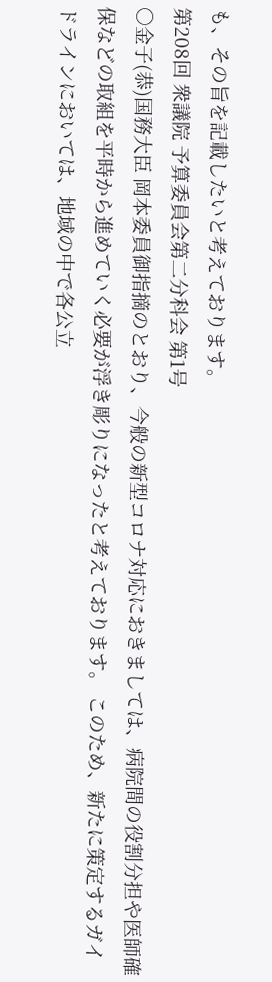も、その旨を記載したいと考えております。
第208回 衆議院 予算委員会第二分科会 第1号
○金子(恭)国務大臣 岡本委員御指摘のとおり、今般の新型コロナ対応におきましては、病院間の役割分担や医師確保などの取組を平時から進めていく必要が浮き彫りになったと考えております。 このため、新たに策定するガイドラインにおいては、地域の中で各公立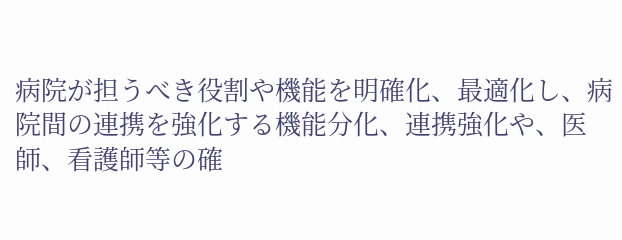病院が担うべき役割や機能を明確化、最適化し、病院間の連携を強化する機能分化、連携強化や、医師、看護師等の確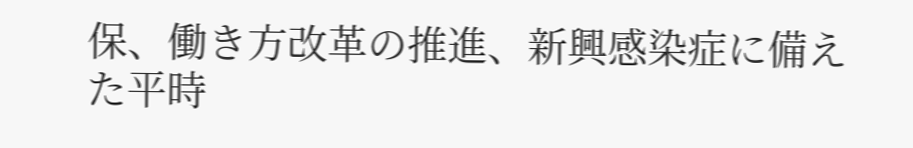保、働き方改革の推進、新興感染症に備えた平時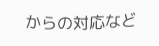からの対応など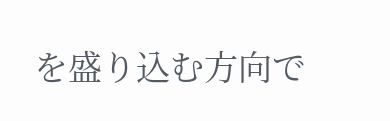を盛り込む方向で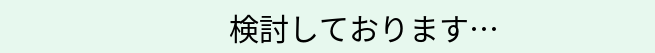検討しております…